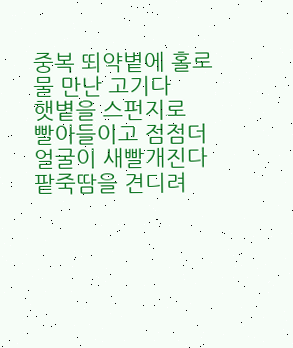중복 뙤약볕에 홀로
물 만난 고기다
햇볕을 스펀지로
빨아들이고 점점더
얼굴이 새빨개진다
팥죽땀을 견디려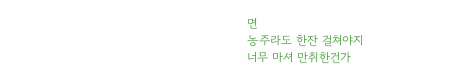면
농주라도 한잔 걸쳐야지
너무 마셔 만취한건가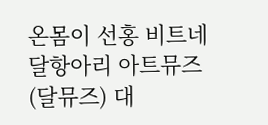온몸이 선홍 비트네
달항아리 아트뮤즈(달뮤즈) 대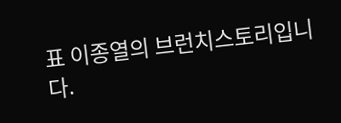표 이종열의 브런치스토리입니다.